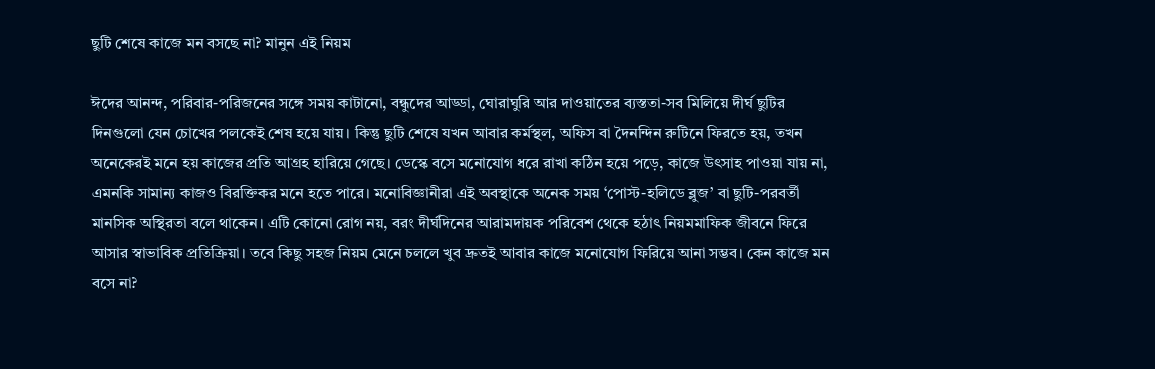ছুটি শেষে কাজে মন বসছে না? মানুন এই নিয়ম

ঈদের আনন্দ, পরিবার-পরিজনের সঙ্গে সময় কাটানো, বন্ধুদের আড্ডা, ঘোরাঘুরি আর দাওয়াতের ব্যস্ততা-সব মিলিয়ে দীর্ঘ ছুটির দিনগুলো যেন চোখের পলকেই শেষ হয়ে যায়। কিন্তু ছুটি শেষে যখন আবার কর্মস্থল, অফিস বা দৈনন্দিন রুটিনে ফিরতে হয়, তখন অনেকেরই মনে হয় কাজের প্রতি আগ্রহ হারিয়ে গেছে। ডেস্কে বসে মনোযোগ ধরে রাখা কঠিন হয়ে পড়ে, কাজে উৎসাহ পাওয়া যায় না, এমনকি সামান্য কাজও বিরক্তিকর মনে হতে পারে। মনোবিজ্ঞানীরা এই অবস্থাকে অনেক সময় ‘পোস্ট-হলিডে ব্লুজ’ বা ছুটি-পরবর্তী মানসিক অস্থিরতা বলে থাকেন। এটি কোনো রোগ নয়, বরং দীর্ঘদিনের আরামদায়ক পরিবেশ থেকে হঠাৎ নিয়মমাফিক জীবনে ফিরে আসার স্বাভাবিক প্রতিক্রিয়া। তবে কিছু সহজ নিয়ম মেনে চললে খুব দ্রুতই আবার কাজে মনোযোগ ফিরিয়ে আনা সম্ভব। কেন কাজে মন বসে না?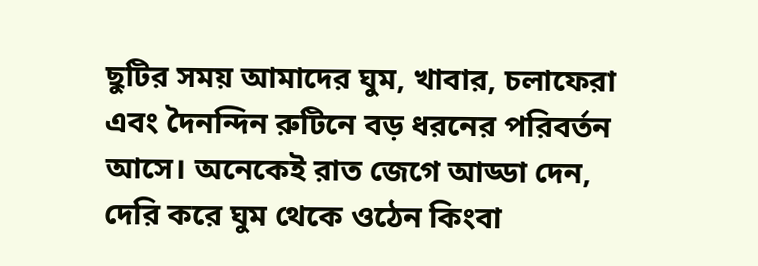ছুটির সময় আমাদের ঘুম, খাবার, চলাফেরা এবং দৈনন্দিন রুটিনে বড় ধরনের পরিবর্তন আসে। অনেকেই রাত জেগে আড্ডা দেন, দেরি করে ঘুম থেকে ওঠেন কিংবা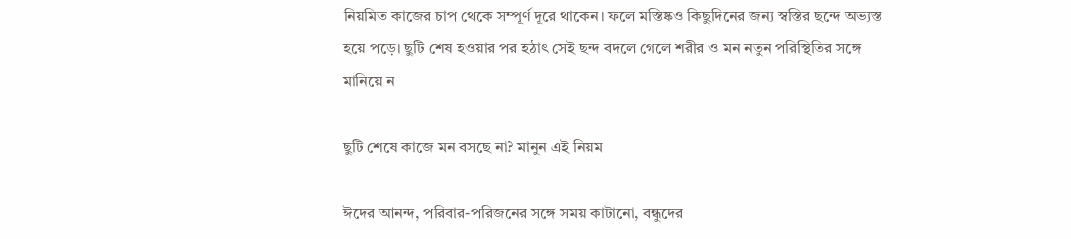নিয়মিত কাজের চাপ থেকে সম্পূর্ণ দূরে থাকেন। ফলে মস্তিষ্কও কিছুদিনের জন্য স্বস্তির ছন্দে অভ্যস্ত হয়ে পড়ে। ছুটি শেষ হওয়ার পর হঠাৎ সেই ছন্দ বদলে গেলে শরীর ও মন নতুন পরিস্থিতির সঙ্গে মানিয়ে ন

ছুটি শেষে কাজে মন বসছে না? মানুন এই নিয়ম

ঈদের আনন্দ, পরিবার-পরিজনের সঙ্গে সময় কাটানো, বন্ধুদের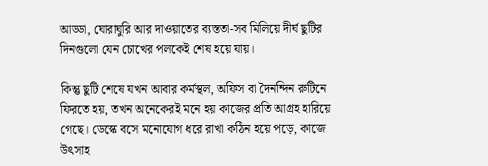আড্ডা, ঘোরাঘুরি আর দাওয়াতের ব্যস্ততা-সব মিলিয়ে দীর্ঘ ছুটির দিনগুলো যেন চোখের পলকেই শেষ হয়ে যায়।

কিন্তু ছুটি শেষে যখন আবার কর্মস্থল, অফিস বা দৈনন্দিন রুটিনে ফিরতে হয়, তখন অনেকেরই মনে হয় কাজের প্রতি আগ্রহ হারিয়ে গেছে। ডেস্কে বসে মনোযোগ ধরে রাখা কঠিন হয়ে পড়ে, কাজে উৎসাহ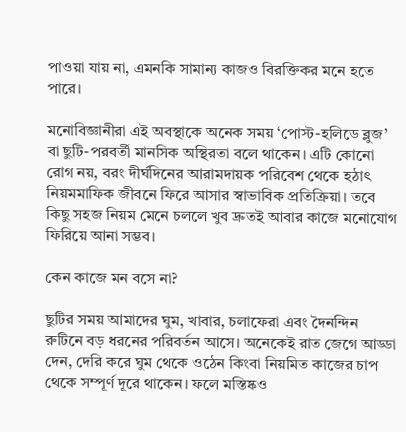পাওয়া যায় না, এমনকি সামান্য কাজও বিরক্তিকর মনে হতে পারে।

মনোবিজ্ঞানীরা এই অবস্থাকে অনেক সময় ‘পোস্ট-হলিডে ব্লুজ’ বা ছুটি-পরবর্তী মানসিক অস্থিরতা বলে থাকেন। এটি কোনো রোগ নয়, বরং দীর্ঘদিনের আরামদায়ক পরিবেশ থেকে হঠাৎ নিয়মমাফিক জীবনে ফিরে আসার স্বাভাবিক প্রতিক্রিয়া। তবে কিছু সহজ নিয়ম মেনে চললে খুব দ্রুতই আবার কাজে মনোযোগ ফিরিয়ে আনা সম্ভব।

কেন কাজে মন বসে না?

ছুটির সময় আমাদের ঘুম, খাবার, চলাফেরা এবং দৈনন্দিন রুটিনে বড় ধরনের পরিবর্তন আসে। অনেকেই রাত জেগে আড্ডা দেন, দেরি করে ঘুম থেকে ওঠেন কিংবা নিয়মিত কাজের চাপ থেকে সম্পূর্ণ দূরে থাকেন। ফলে মস্তিষ্কও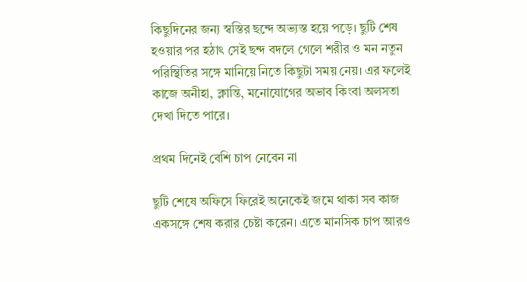কিছুদিনের জন্য স্বস্তির ছন্দে অভ্যস্ত হয়ে পড়ে। ছুটি শেষ হওয়ার পর হঠাৎ সেই ছন্দ বদলে গেলে শরীর ও মন নতুন পরিস্থিতির সঙ্গে মানিয়ে নিতে কিছুটা সময় নেয়। এর ফলেই কাজে অনীহা, ক্লান্তি, মনোযোগের অভাব কিংবা অলসতা দেখা দিতে পারে।

প্রথম দিনেই বেশি চাপ নেবেন না

ছুটি শেষে অফিসে ফিরেই অনেকেই জমে থাকা সব কাজ একসঙ্গে শেষ করার চেষ্টা করেন। এতে মানসিক চাপ আরও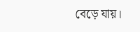বেড়ে যায়।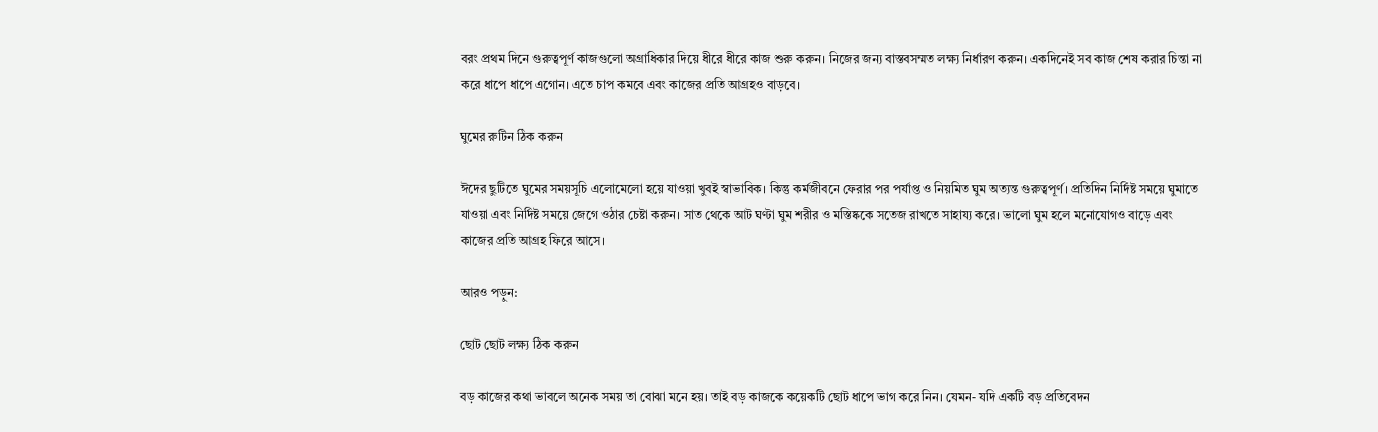বরং প্রথম দিনে গুরুত্বপূর্ণ কাজগুলো অগ্রাধিকার দিয়ে ধীরে ধীরে কাজ শুরু করুন। নিজের জন্য বাস্তবসম্মত লক্ষ্য নির্ধারণ করুন। একদিনেই সব কাজ শেষ করার চিন্তা না করে ধাপে ধাপে এগোন। এতে চাপ কমবে এবং কাজের প্রতি আগ্রহও বাড়বে।

ঘুমের রুটিন ঠিক করুন

ঈদের ছুটিতে ঘুমের সময়সূচি এলোমেলো হয়ে যাওয়া খুবই স্বাভাবিক। কিন্তু কর্মজীবনে ফেরার পর পর্যাপ্ত ও নিয়মিত ঘুম অত্যন্ত গুরুত্বপূর্ণ। প্রতিদিন নির্দিষ্ট সময়ে ঘুমাতে যাওয়া এবং নির্দিষ্ট সময়ে জেগে ওঠার চেষ্টা করুন। সাত থেকে আট ঘণ্টা ঘুম শরীর ও মস্তিষ্ককে সতেজ রাখতে সাহায্য করে। ভালো ঘুম হলে মনোযোগও বাড়ে এবং কাজের প্রতি আগ্রহ ফিরে আসে।

আরও পড়ুন:

ছোট ছোট লক্ষ্য ঠিক করুন

বড় কাজের কথা ভাবলে অনেক সময় তা বোঝা মনে হয়। তাই বড় কাজকে কয়েকটি ছোট ধাপে ভাগ করে নিন। যেমন- যদি একটি বড় প্রতিবেদন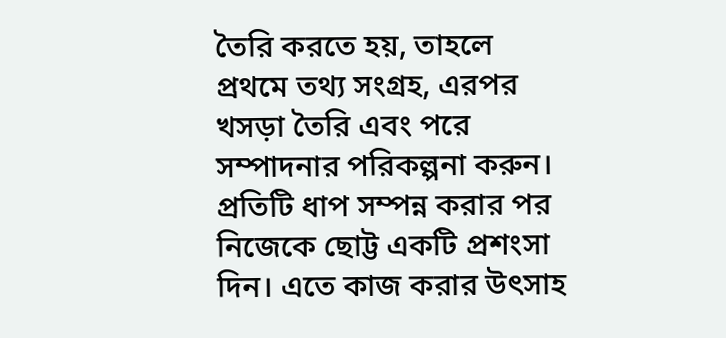তৈরি করতে হয়, তাহলে প্রথমে তথ্য সংগ্রহ, এরপর খসড়া তৈরি এবং পরে সম্পাদনার পরিকল্পনা করুন। প্রতিটি ধাপ সম্পন্ন করার পর নিজেকে ছোট্ট একটি প্রশংসা দিন। এতে কাজ করার উৎসাহ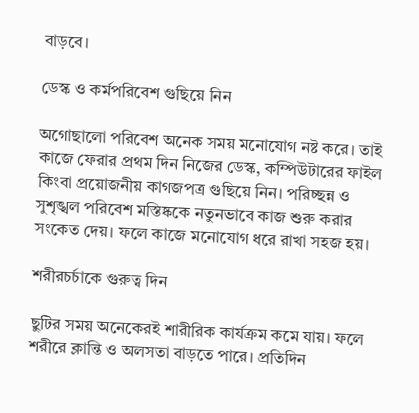বাড়বে।

ডেস্ক ও কর্মপরিবেশ গুছিয়ে নিন

অগোছালো পরিবেশ অনেক সময় মনোযোগ নষ্ট করে। তাই কাজে ফেরার প্রথম দিন নিজের ডেস্ক, কম্পিউটারের ফাইল কিংবা প্রয়োজনীয় কাগজপত্র গুছিয়ে নিন। পরিচ্ছন্ন ও সুশৃঙ্খল পরিবেশ মস্তিষ্ককে নতুনভাবে কাজ শুরু করার সংকেত দেয়। ফলে কাজে মনোযোগ ধরে রাখা সহজ হয়।

শরীরচর্চাকে গুরুত্ব দিন

ছুটির সময় অনেকেরই শারীরিক কার্যক্রম কমে যায়। ফলে শরীরে ক্লান্তি ও অলসতা বাড়তে পারে। প্রতিদিন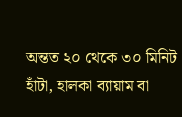অন্তত ২০ থেকে ৩০ মিনিট হাঁটা, হালকা ব্যায়াম বা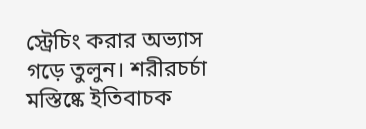স্ট্রেচিং করার অভ্যাস গড়ে তুলুন। শরীরচর্চা মস্তিষ্কে ইতিবাচক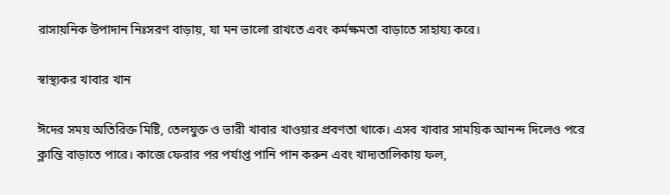রাসায়নিক উপাদান নিঃসরণ বাড়ায়, যা মন ভালো রাখতে এবং কর্মক্ষমতা বাড়াতে সাহায্য করে।

স্বাস্থ্যকর খাবার খান

ঈদের সময় অতিরিক্ত মিষ্টি, তেলযুক্ত ও ভারী খাবার খাওয়ার প্রবণতা থাকে। এসব খাবার সাময়িক আনন্দ দিলেও পরে ক্লান্তি বাড়াতে পারে। কাজে ফেরার পর পর্যাপ্ত পানি পান করুন এবং খাদ্যতালিকায় ফল,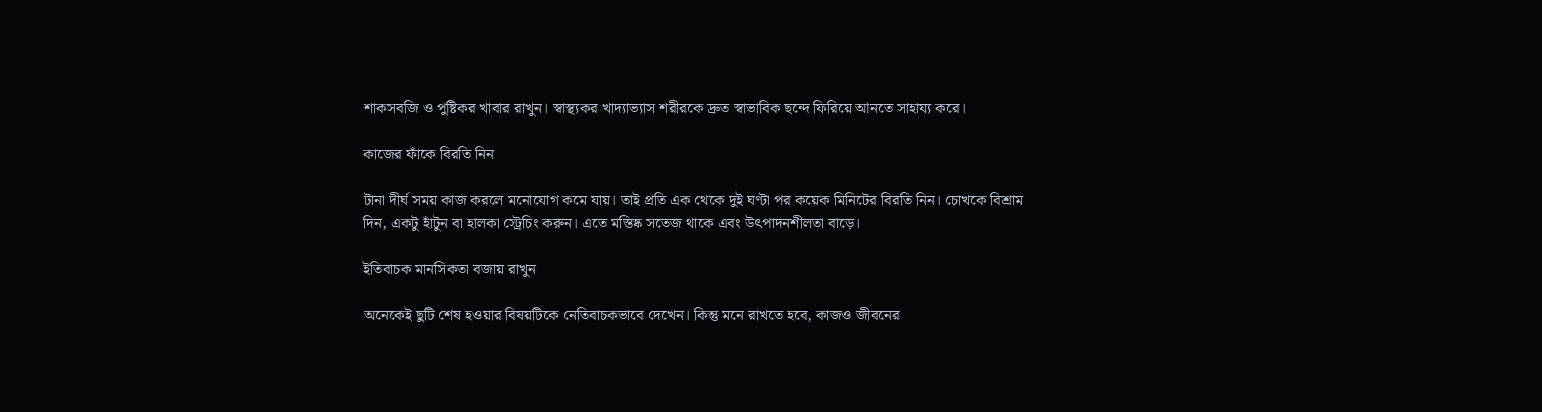শাকসবজি ও পুষ্টিকর খাবার রাখুন। স্বাস্থ্যকর খাদ্যাভ্যাস শরীরকে দ্রুত স্বাভাবিক ছন্দে ফিরিয়ে আনতে সাহায্য করে।

কাজের ফাঁকে বিরতি নিন

টানা দীর্ঘ সময় কাজ করলে মনোযোগ কমে যায়। তাই প্রতি এক থেকে দুই ঘণ্টা পর কয়েক মিনিটের বিরতি নিন। চোখকে বিশ্রাম দিন, একটু হাঁটুন বা হালকা স্ট্রেচিং করুন। এতে মস্তিষ্ক সতেজ থাকে এবং উৎপাদনশীলতা বাড়ে।

ইতিবাচক মানসিকতা বজায় রাখুন

অনেকেই ছুটি শেষ হওয়ার বিষয়টিকে নেতিবাচকভাবে দেখেন। কিন্তু মনে রাখতে হবে, কাজও জীবনের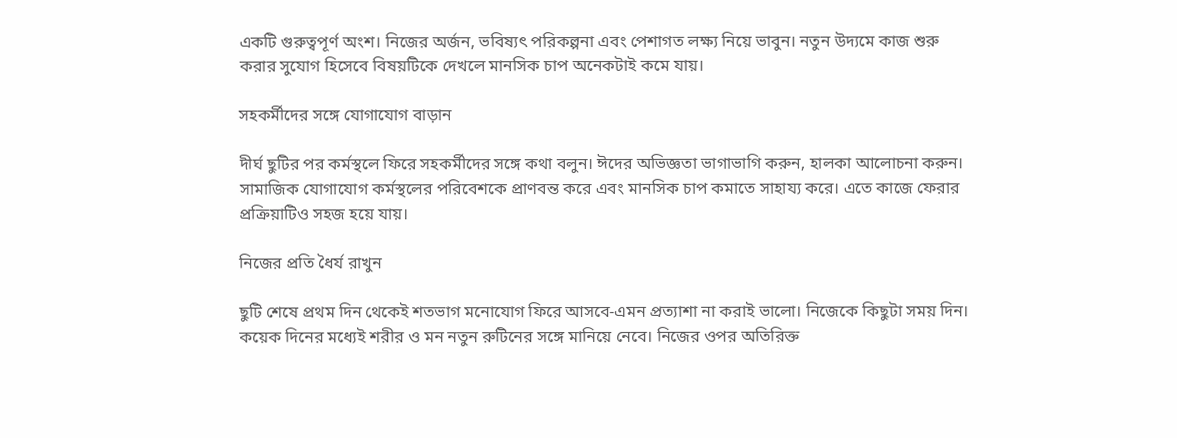একটি গুরুত্বপূর্ণ অংশ। নিজের অর্জন, ভবিষ্যৎ পরিকল্পনা এবং পেশাগত লক্ষ্য নিয়ে ভাবুন। নতুন উদ্যমে কাজ শুরু করার সুযোগ হিসেবে বিষয়টিকে দেখলে মানসিক চাপ অনেকটাই কমে যায়।

সহকর্মীদের সঙ্গে যোগাযোগ বাড়ান

দীর্ঘ ছুটির পর কর্মস্থলে ফিরে সহকর্মীদের সঙ্গে কথা বলুন। ঈদের অভিজ্ঞতা ভাগাভাগি করুন, হালকা আলোচনা করুন। সামাজিক যোগাযোগ কর্মস্থলের পরিবেশকে প্রাণবন্ত করে এবং মানসিক চাপ কমাতে সাহায্য করে। এতে কাজে ফেরার প্রক্রিয়াটিও সহজ হয়ে যায়।

নিজের প্রতি ধৈর্য রাখুন

ছুটি শেষে প্রথম দিন থেকেই শতভাগ মনোযোগ ফিরে আসবে-এমন প্রত্যাশা না করাই ভালো। নিজেকে কিছুটা সময় দিন। কয়েক দিনের মধ্যেই শরীর ও মন নতুন রুটিনের সঙ্গে মানিয়ে নেবে। নিজের ওপর অতিরিক্ত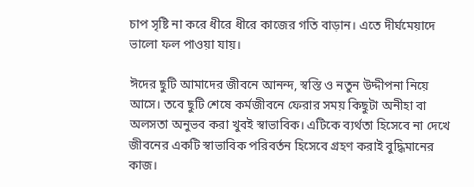চাপ সৃষ্টি না করে ধীরে ধীরে কাজের গতি বাড়ান। এতে দীর্ঘমেয়াদে ভালো ফল পাওয়া যায়।

ঈদের ছুটি আমাদের জীবনে আনন্দ, স্বস্তি ও নতুন উদ্দীপনা নিয়ে আসে। তবে ছুটি শেষে কর্মজীবনে ফেরার সময় কিছুটা অনীহা বা অলসতা অনুভব করা খুবই স্বাভাবিক। এটিকে ব্যর্থতা হিসেবে না দেখে জীবনের একটি স্বাভাবিক পরিবর্তন হিসেবে গ্রহণ করাই বুদ্ধিমানের কাজ।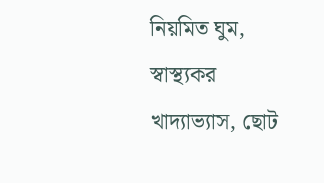নিয়মিত ঘুম, স্বাস্থ্যকর খাদ্যাভ্যাস, ছোট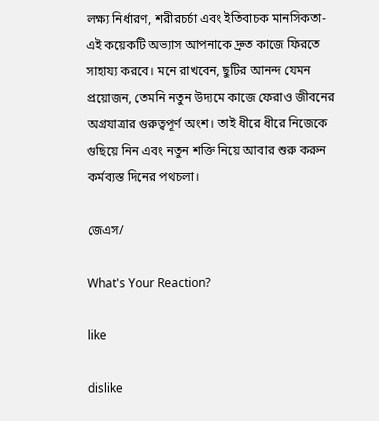লক্ষ্য নির্ধারণ, শরীরচর্চা এবং ইতিবাচক মানসিকতা-এই কয়েকটি অভ্যাস আপনাকে দ্রুত কাজে ফিরতে সাহায্য করবে। মনে রাখবেন, ছুটির আনন্দ যেমন প্রয়োজন, তেমনি নতুন উদ্যমে কাজে ফেরাও জীবনের অগ্রযাত্রার গুরুত্বপূর্ণ অংশ। তাই ধীরে ধীরে নিজেকে গুছিয়ে নিন এবং নতুন শক্তি নিয়ে আবার শুরু করুন কর্মব্যস্ত দিনের পথচলা।

জেএস/

What's Your Reaction?

like

dislike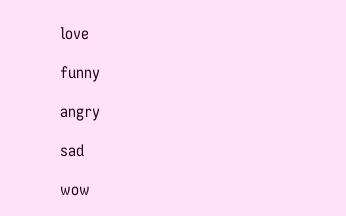love

funny

angry

sad

wow